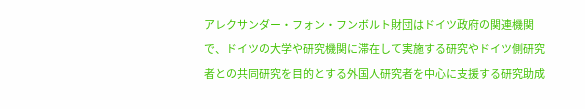アレクサンダー・フォン・フンボルト財団はドイツ政府の関連機関で、ドイツの大学や研究機関に滞在して実施する研究やドイツ側研究者との共同研究を目的とする外国人研究者を中心に支援する研究助成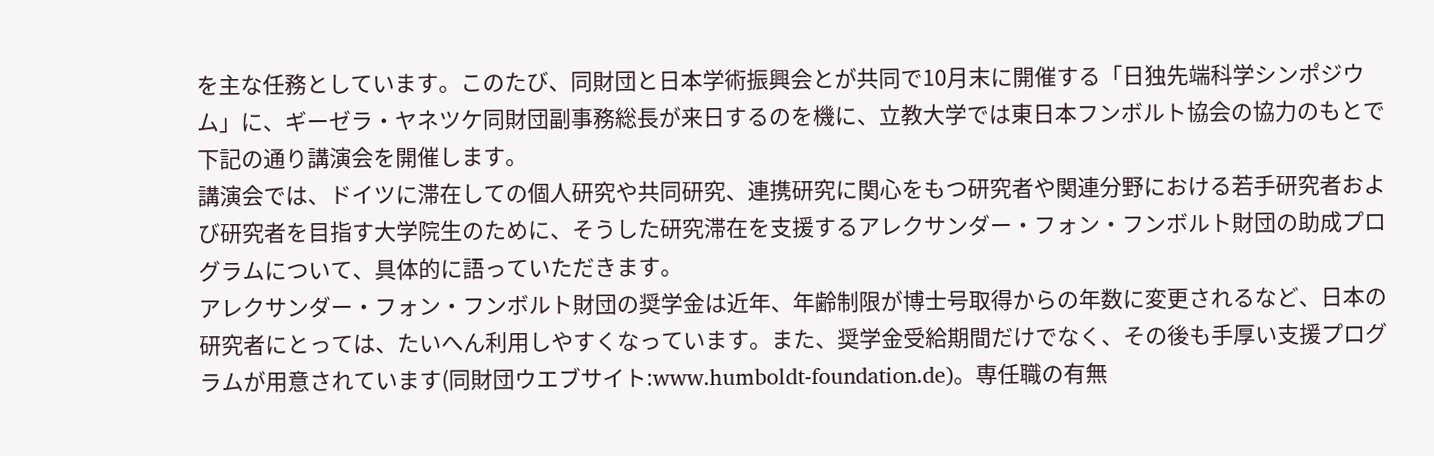を主な任務としています。このたび、同財団と日本学術振興会とが共同で10月末に開催する「日独先端科学シンポジウム」に、ギーゼラ・ヤネツケ同財団副事務総長が来日するのを機に、立教大学では東日本フンボルト協会の協力のもとで下記の通り講演会を開催します。
講演会では、ドイツに滞在しての個人研究や共同研究、連携研究に関心をもつ研究者や関連分野における若手研究者および研究者を目指す大学院生のために、そうした研究滞在を支援するアレクサンダー・フォン・フンボルト財団の助成プログラムについて、具体的に語っていただきます。
アレクサンダー・フォン・フンボルト財団の奨学金は近年、年齢制限が博士号取得からの年数に変更されるなど、日本の研究者にとっては、たいへん利用しやすくなっています。また、奨学金受給期間だけでなく、その後も手厚い支援プログラムが用意されています(同財団ウエブサイト:www.humboldt-foundation.de)。専任職の有無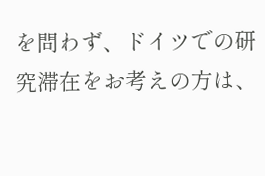を問わず、ドイツでの研究滞在をお考えの方は、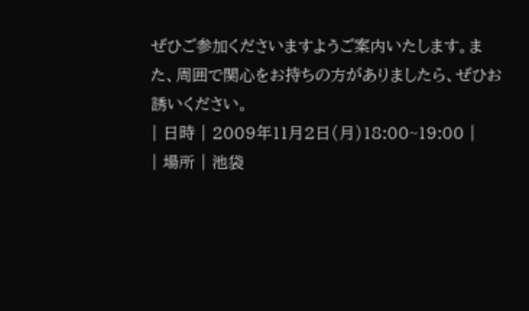ぜひご参加くださいますようご案内いたします。また、周囲で関心をお持ちの方がありましたら、ぜひお誘いください。
| 日時 | 2009年11月2日(月)18:00~19:00 |
| 場所 | 池袋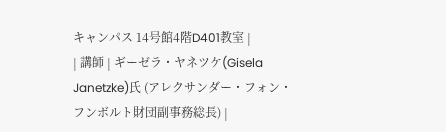キャンパス 14号館4階D401教室 |
| 講師 | ギーゼラ・ヤネツケ(Gisela Janetzke)氏 (アレクサンダー・フォン・フンボルト財団副事務総長) |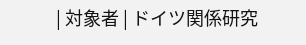| 対象者 | ドイツ関係研究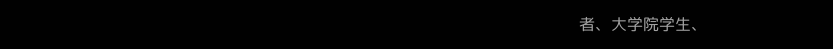者、大学院学生、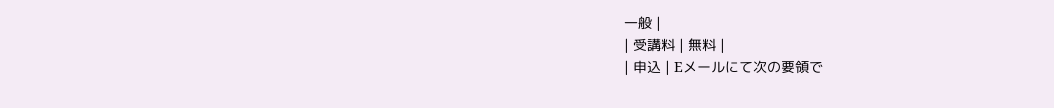一般 |
| 受講料 | 無料 |
| 申込 | Eメールにて次の要領で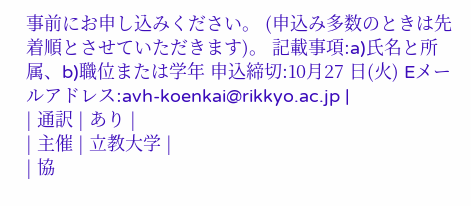事前にお申し込みください。 (申込み多数のときは先着順とさせていただきます)。 記載事項:a)氏名と所属、b)職位または学年 申込締切:10月27 日(火) Eメールアドレス:avh-koenkai@rikkyo.ac.jp |
| 通訳 | あり |
| 主催 | 立教大学 |
| 協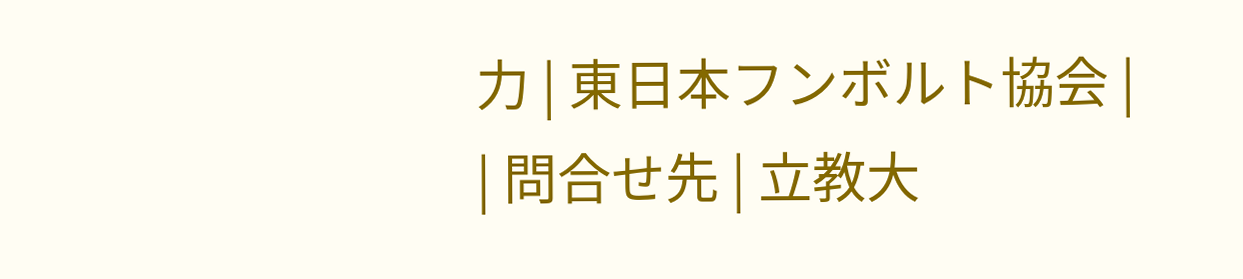力 | 東日本フンボルト協会 |
| 問合せ先 | 立教大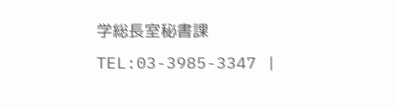学総長室秘書課 TEL:03-3985-3347 |